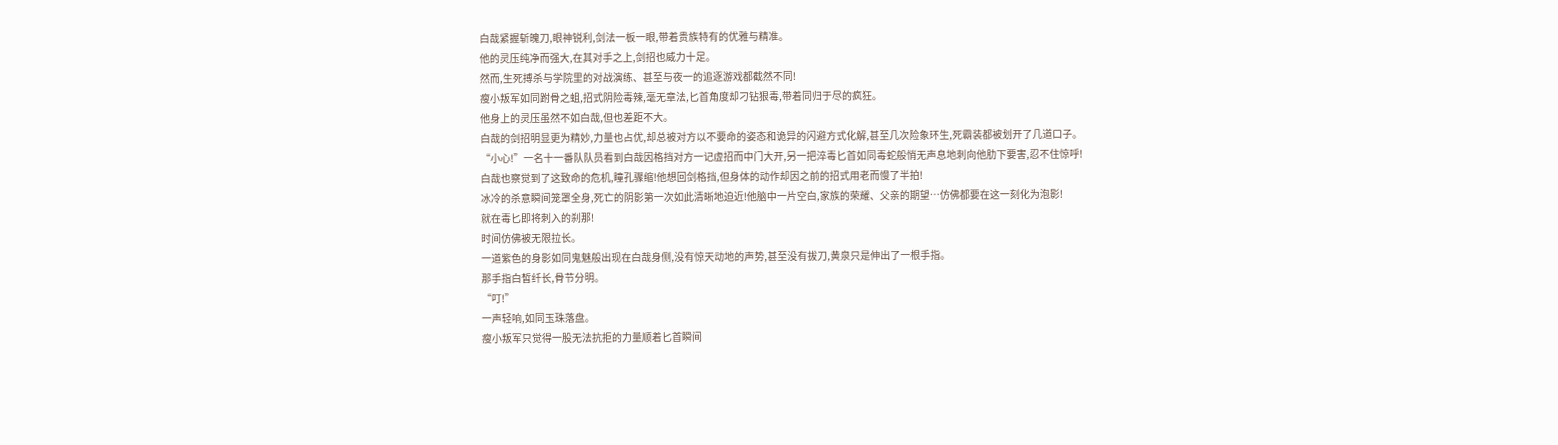白哉紧握斩魄刀,眼神锐利,剑法一板一眼,带着贵族特有的优雅与精准。
他的灵压纯净而强大,在其对手之上,剑招也威力十足。
然而,生死搏杀与学院里的对战演练、甚至与夜一的追逐游戏都截然不同!
瘦小叛军如同跗骨之蛆,招式阴险毒辣,毫无章法,匕首角度却刁钻狠毒,带着同归于尽的疯狂。
他身上的灵压虽然不如白哉,但也差距不大。
白哉的剑招明显更为精妙,力量也占优,却总被对方以不要命的姿态和诡异的闪避方式化解,甚至几次险象环生,死霸装都被划开了几道口子。
“小心!”一名十一番队队员看到白哉因格挡对方一记虚招而中门大开,另一把淬毒匕首如同毒蛇般悄无声息地刺向他肋下要害,忍不住惊呼!
白哉也察觉到了这致命的危机,瞳孔骤缩!他想回剑格挡,但身体的动作却因之前的招式用老而慢了半拍!
冰冷的杀意瞬间笼罩全身,死亡的阴影第一次如此清晰地迫近!他脑中一片空白,家族的荣耀、父亲的期望…仿佛都要在这一刻化为泡影!
就在毒匕即将刺入的刹那!
时间仿佛被无限拉长。
一道紫色的身影如同鬼魅般出现在白哉身侧,没有惊天动地的声势,甚至没有拔刀,黄泉只是伸出了一根手指。
那手指白皙纤长,骨节分明。
“叮!”
一声轻响,如同玉珠落盘。
瘦小叛军只觉得一股无法抗拒的力量顺着匕首瞬间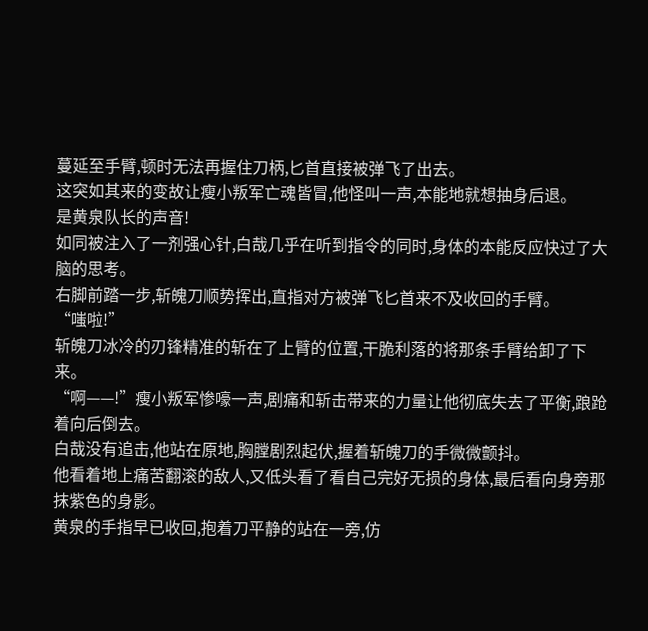蔓延至手臂,顿时无法再握住刀柄,匕首直接被弹飞了出去。
这突如其来的变故让瘦小叛军亡魂皆冒,他怪叫一声,本能地就想抽身后退。
是黄泉队长的声音!
如同被注入了一剂强心针,白哉几乎在听到指令的同时,身体的本能反应快过了大脑的思考。
右脚前踏一步,斩魄刀顺势挥出,直指对方被弹飞匕首来不及收回的手臂。
“嗤啦!”
斩魄刀冰冷的刃锋精准的斩在了上臂的位置,干脆利落的将那条手臂给卸了下来。
“啊——!”瘦小叛军惨嚎一声,剧痛和斩击带来的力量让他彻底失去了平衡,踉跄着向后倒去。
白哉没有追击,他站在原地,胸膛剧烈起伏,握着斩魄刀的手微微颤抖。
他看着地上痛苦翻滚的敌人,又低头看了看自己完好无损的身体,最后看向身旁那抹紫色的身影。
黄泉的手指早已收回,抱着刀平静的站在一旁,仿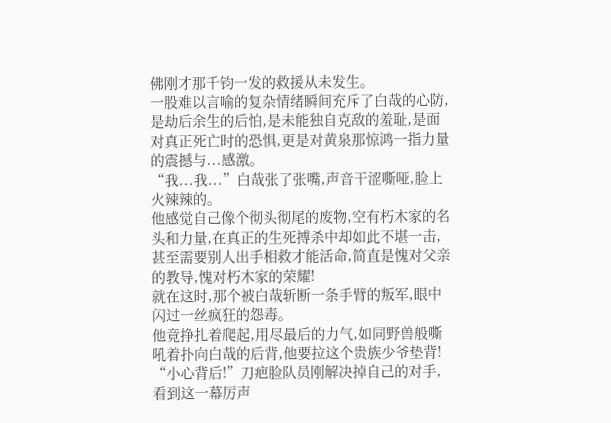佛刚才那千钧一发的救援从未发生。
一股难以言喻的复杂情绪瞬间充斥了白哉的心防,是劫后余生的后怕,是未能独自克敌的羞耻,是面对真正死亡时的恐惧,更是对黄泉那惊鸿一指力量的震撼与...感激。
“我...我...”白哉张了张嘴,声音干涩嘶哑,脸上火辣辣的。
他感觉自己像个彻头彻尾的废物,空有朽木家的名头和力量,在真正的生死搏杀中却如此不堪一击,甚至需要别人出手相救才能活命,简直是愧对父亲的教导,愧对朽木家的荣耀!
就在这时,那个被白哉斩断一条手臂的叛军,眼中闪过一丝疯狂的怨毒。
他竟挣扎着爬起,用尽最后的力气,如同野兽般嘶吼着扑向白哉的后背,他要拉这个贵族少爷垫背!
“小心背后!”刀疤脸队员刚解决掉自己的对手,看到这一幕厉声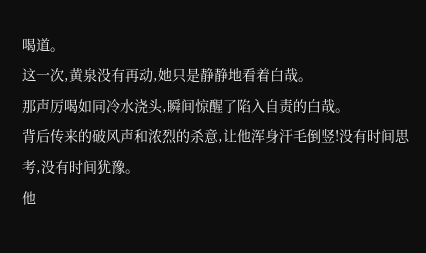喝道。
这一次,黄泉没有再动,她只是静静地看着白哉。
那声厉喝如同冷水浇头,瞬间惊醒了陷入自责的白哉。
背后传来的破风声和浓烈的杀意,让他浑身汗毛倒竖!没有时间思考,没有时间犹豫。
他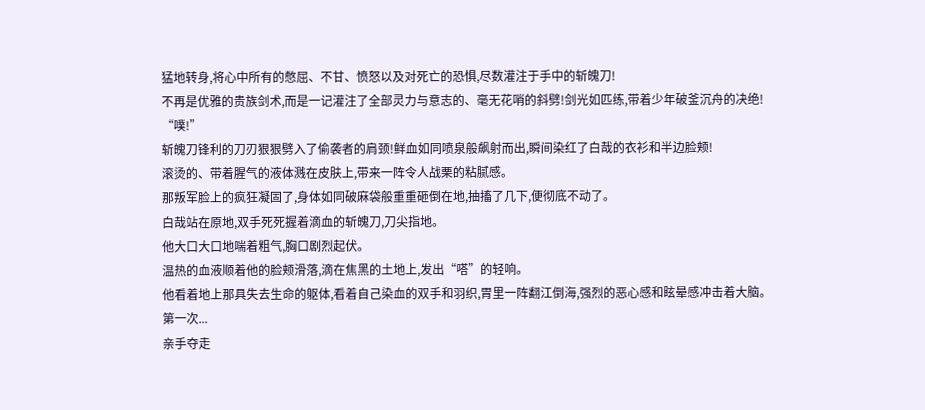猛地转身,将心中所有的憋屈、不甘、愤怒以及对死亡的恐惧,尽数灌注于手中的斩魄刀!
不再是优雅的贵族剑术,而是一记灌注了全部灵力与意志的、毫无花哨的斜劈!剑光如匹练,带着少年破釜沉舟的决绝!
“噗!”
斩魄刀锋利的刀刃狠狠劈入了偷袭者的肩颈!鲜血如同喷泉般飙射而出,瞬间染红了白哉的衣衫和半边脸颊!
滚烫的、带着腥气的液体溅在皮肤上,带来一阵令人战栗的粘腻感。
那叛军脸上的疯狂凝固了,身体如同破麻袋般重重砸倒在地,抽搐了几下,便彻底不动了。
白哉站在原地,双手死死握着滴血的斩魄刀,刀尖指地。
他大口大口地喘着粗气,胸口剧烈起伏。
温热的血液顺着他的脸颊滑落,滴在焦黑的土地上,发出“嗒”的轻响。
他看着地上那具失去生命的躯体,看着自己染血的双手和羽织,胃里一阵翻江倒海,强烈的恶心感和眩晕感冲击着大脑。
第一次...
亲手夺走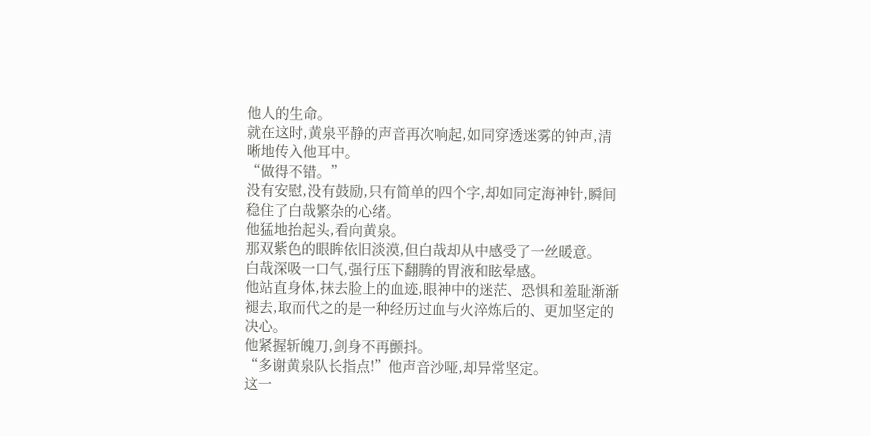他人的生命。
就在这时,黄泉平静的声音再次响起,如同穿透迷雾的钟声,清晰地传入他耳中。
“做得不错。”
没有安慰,没有鼓励,只有简单的四个字,却如同定海神针,瞬间稳住了白哉繁杂的心绪。
他猛地抬起头,看向黄泉。
那双紫色的眼眸依旧淡漠,但白哉却从中感受了一丝暖意。
白哉深吸一口气,强行压下翻腾的胃液和眩晕感。
他站直身体,抹去脸上的血迹,眼神中的迷茫、恐惧和羞耻渐渐褪去,取而代之的是一种经历过血与火淬炼后的、更加坚定的决心。
他紧握斩魄刀,剑身不再颤抖。
“多谢黄泉队长指点!”他声音沙哑,却异常坚定。
这一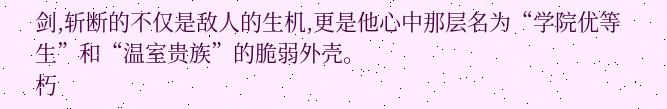剑,斩断的不仅是敌人的生机,更是他心中那层名为“学院优等生”和“温室贵族”的脆弱外壳。
朽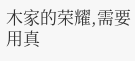木家的荣耀,需要用真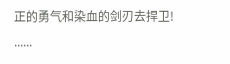正的勇气和染血的剑刃去捍卫!
......